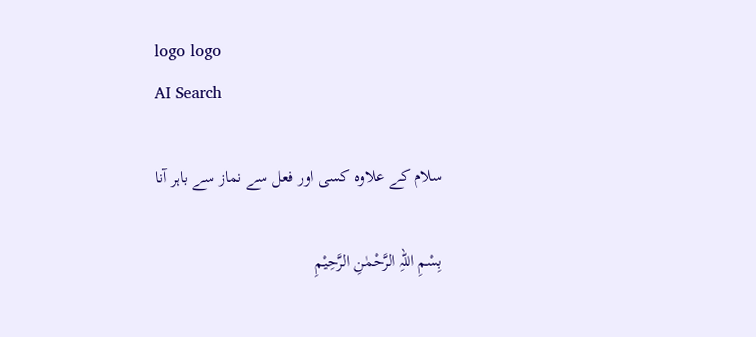logo logo
AI Search

سلام کے علاوہ کسی اور فعل سے نماز سے باہر آنا

بِسْمِ اللہِ الرَّحْمٰنِ الرَّحِيْمِ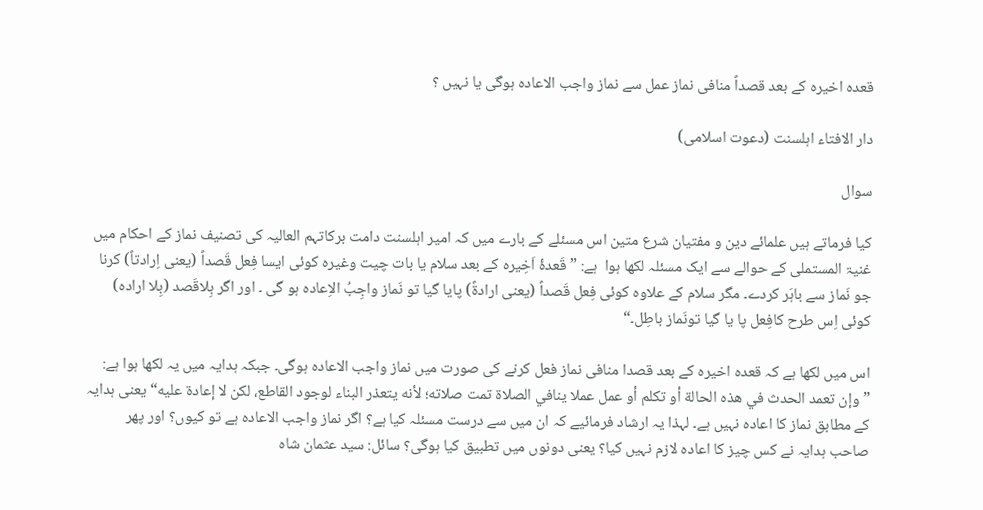قعدہ اخیرہ کے بعد قصداً منافی نماز عمل سے نماز واجب الاعادہ ہوگی یا نہیں ؟

دار الافتاء اہلسنت (دعوت اسلامی)

سوال

کیا فرماتے ہیں علمائے دین و مفتیان شرع متین اس مسئلے کے بارے میں کہ امیر اہلسنت دامت برکاتہم العالیہ کی تصنیف نماز کے احکام میں غنیۃ المستملی کے حوالے سے ایک مسئلہ لکھا ہوا  ہے: ”قَعدۂ اَخِيرہ کے بعد سلام يا بات چيت وغيرہ کوئی ايسا فِعل قَصداً (يعنی اِرادتاً) کرنا جو نَماز سے باہَر کردے۔ مگر سلام کے علاوہ کوئی فِعل قَصداً (یعنی ارادۃً) پايا گيا تو نَماز واجِبُ الاِعادہ ہو گی ۔ اور اگر بِلاقَصد (بِلا ارادہ) کوئی اِس طرح کافِعل پا يا گيا تونَماز باطِل۔“

اس میں لکھا ہے کہ قعدہ اخیرہ کے بعد قصدا منافی نماز فعل کرنے کی صورت میں نماز واجب الاعادہ ہوگی۔ جبکہ ہدایہ میں یہ لکھا ہوا ہے: ”وإن تعمد الحدث في هذه الحالة أو تكلم أو عمل عملا ينافي الصلاة تمت صلاته؛ لأنه يتعذر البناء لوجود القاطع، لكن لا إعادة عليه“یعنی ہدایہ کے مطابق نماز کا اعادہ نہیں ہے۔ لہذا یہ ارشاد فرمائیے کہ ان میں سے درست مسئلہ کیا ہے؟ اگر نماز واجب الاعادہ ہے تو کیوں؟ اور پھر صاحب ہدایہ نے کس چیز کا اعادہ لازم نہیں کیا؟ یعنی دونوں میں تطبیق کیا ہوگی؟ سائل: سید عثمان شاہ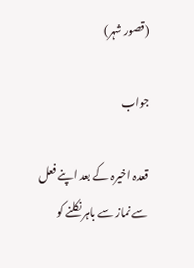(قصور شہر)

جواب

قعدہ اخیرہ کے بعد اپنے فعل سے نماز سے باہر نکلنے کو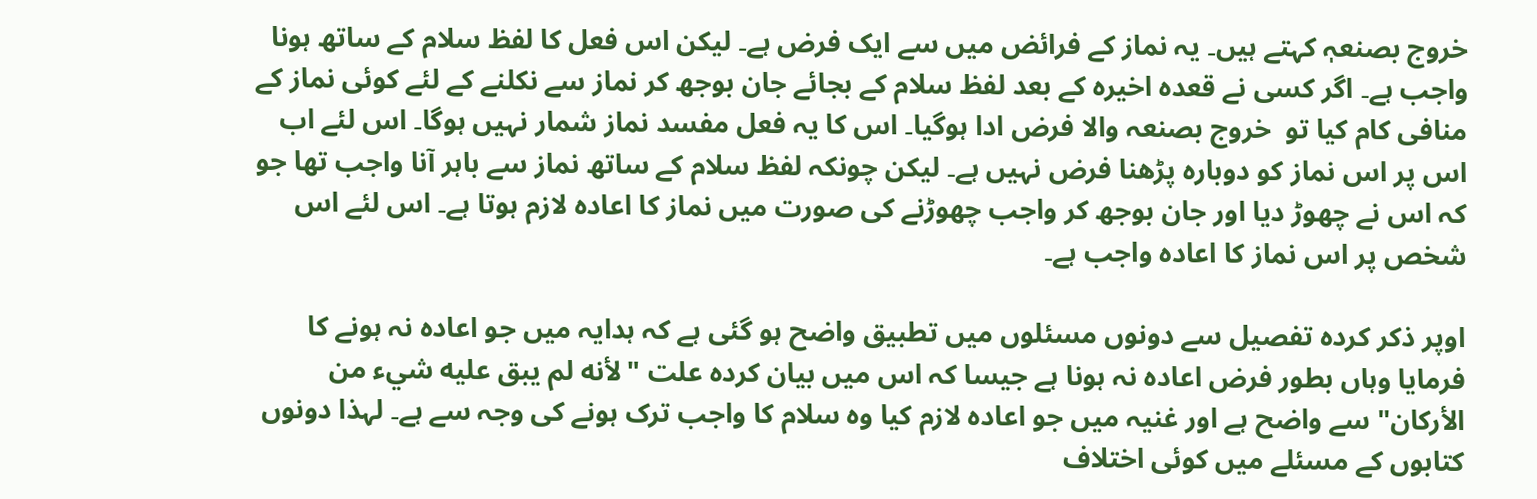خروج بصنعہٖ کہتے ہیں۔ یہ نماز کے فرائض میں سے ایک فرض ہے۔ لیکن اس فعل کا لفظ سلام کے ساتھ ہونا واجب ہے۔ اگر کسی نے قعدہ اخیرہ کے بعد لفظ سلام کے بجائے جان بوجھ کر نماز سے نکلنے کے لئے کوئی نماز کے منافی کام کیا تو  خروج بصنعہ والا فرض ادا ہوگیا۔ اس کا یہ فعل مفسد نماز شمار نہیں ہوگا۔ اس لئے اب اس پر اس نماز کو دوبارہ پڑھنا فرض نہیں ہے۔ لیکن چونکہ لفظ سلام کے ساتھ نماز سے باہر آنا واجب تھا جو کہ اس نے چھوڑ دیا اور جان بوجھ کر واجب چھوڑنے کی صورت میں نماز کا اعادہ لازم ہوتا ہے۔ اس لئے اس شخص پر اس نماز کا اعادہ واجب ہے۔

اوپر ذکر کردہ تفصیل سے دونوں مسئلوں میں تطبیق واضح ہو گئی ہے کہ ہدایہ میں جو اعادہ نہ ہونے کا فرمایا وہاں بطور فرض اعادہ نہ ہونا ہے جیسا کہ اس میں بیان کردہ علت "لأنه لم يبق عليه شيء من الأركان" سے واضح ہے اور غنیہ میں جو اعادہ لازم کیا وہ سلام کا واجب ترک ہونے کی وجہ سے ہے۔ لہذا دونوں کتابوں کے مسئلے میں کوئی اختلاف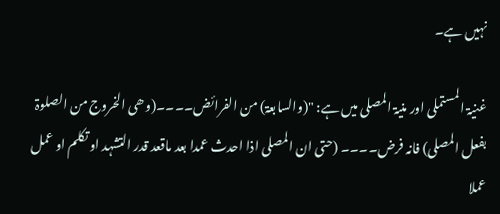نہیں ہے۔

غنیۃ المستملی اور منیۃ المصلی میں ہے: "(والسابعۃ) من الفرائض۔۔۔۔(وھی الخروج من الصلوۃ بفعل المصلی) فانہ فرض۔۔۔۔ (حتی ان المصلی اذا احدث عمدا بعد ماقعد قدر التشہد او تکلم او عمل عملا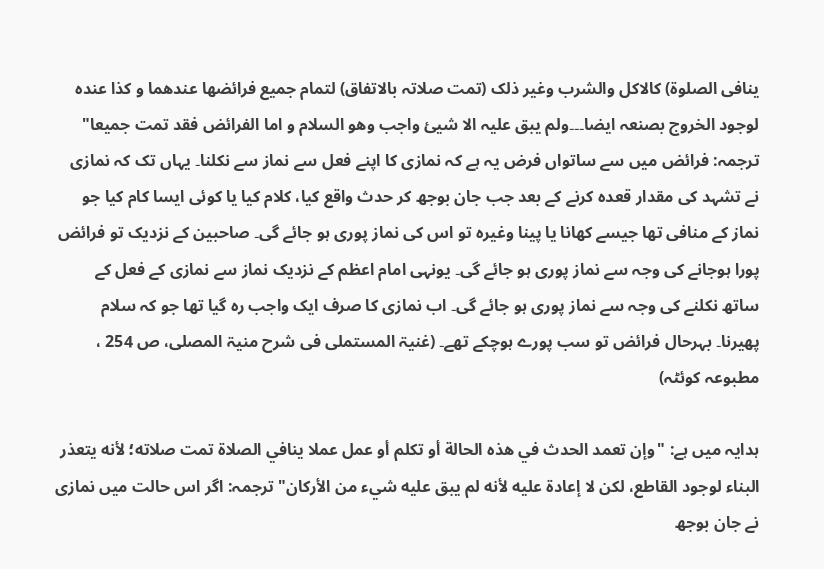ینافی الصلوۃ) کالاکل والشرب وغیر ذلک (تمت صلاتہ بالاتفاق) لتمام جمیع فرائضھا عندھما و کذا عندہ لوجود الخروج بصنعہ ایضا۔۔۔ولم یبق علیہ الا شیئ واجب وھو السلام و اما الفرائض فقد تمت جمیعا" ترجمہ: فرائض میں سے ساتواں فرض یہ ہے کہ نمازی کا اپنے فعل سے نماز سے نکلنا۔ یہاں تک کہ نمازی نے تشہد کی مقدار قعدہ کرنے کے بعد جب جان بوجھ کر حدث واقع کیا، کلام کیا یا کوئی ایسا کام کیا جو نماز کے منافی تھا جیسے کھانا یا پینا وغیرہ تو اس کی نماز پوری ہو جائے گی۔ صاحبین کے نزدیک تو فرائض پورا ہوجانے کی وجہ سے نماز پوری ہو جائے گی۔ یونہی امام اعظم کے نزدیک نماز سے نمازی کے فعل کے ساتھ نکلنے کی وجہ سے نماز پوری ہو جائے گی۔ اب نمازی کا صرف ایک واجب رہ گیا تھا جو کہ سلام پھیرنا۔ بہرحال فرائض تو سب پورے ہوچکے تھے۔ (غنیۃ المستملی فی شرح منیۃ المصلی، ص 254 ، مطبوعہ کوئٹہ)

ہدایہ میں ہے: "وإن تعمد الحدث في هذه الحالة أو تكلم أو عمل عملا ينافي الصلاة تمت صلاته؛ لأنه يتعذر البناء لوجود القاطع، لكن لا إعادة عليه لأنه لم يبق عليه شيء من الأركان" ترجمہ: اگر اس حالت میں نمازی نے جان بوجھ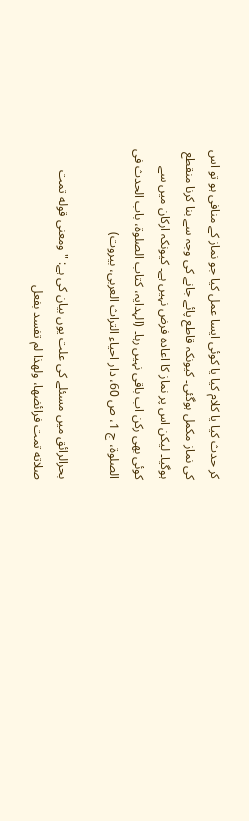کر حدث کیا یا کلام کیا یا کوئی ایسا عمل کیا جو نماز کے منافی ہو تو اس کی نماز مکمل ہوگئی۔ کیونکہ قاطع پائے جانے کی وجہ سے بنا کرنا منقطع ہوگیا۔ لیکن اس پر نماز کا اعادہ فرض نہیں ہے۔ کیونکہ ارکان میں سے کوئی بھی رکن اب باقی نہیں رہا۔ (الہدایہ، کتاب الصلوۃ، باب الحدث فی الصلوۃ، ج 1، ص 60، دار احیاء التراث العربی، بیروت)

بحرالرائق میں مسئلے کی علت یوں بیان کی ہے: "ومعنى قوله تمت صلاته تمت فرائضها، ولهذا لم تفسد بفعل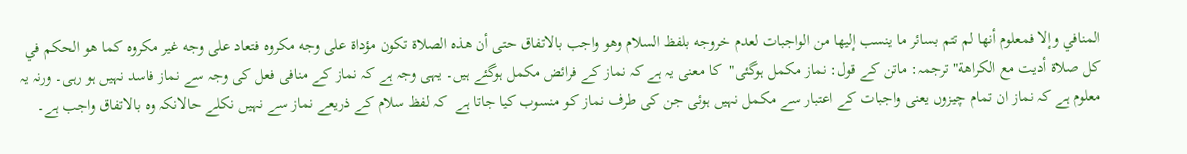المنافي وإلا فمعلوم أنها لم تتم بسائر ما ينسب إليها من الواجبات لعدم خروجه بلفظ السلام وهو واجب بالاتفاق حتى أن هذه الصلاة تكون مؤداة على وجه مكروه فتعاد على وجه غير مكروه كما هو الحكم في كل صلاة أديت مع الكراهة" ترجمہ: ماتن کے قول: نماز مکمل ہوگئی"  کا معنی یہ ہے کہ نماز کے فرائض مکمل ہوگئے ہیں۔ یہی وجہ ہے کہ نماز کے منافی فعل کی وجہ سے نماز فاسد نہیں ہو رہی۔ ورنہ یہ معلوم ہے کہ نماز ان تمام چیزوں یعنی واجبات کے اعتبار سے مکمل نہیں ہوئی جن کی طرف نماز کو منسوب کیا جاتا ہے  کہ لفظ سلام کے ذریعے نماز سے نہیں نکلے حالانکہ وہ بالاتفاق واجب ہے۔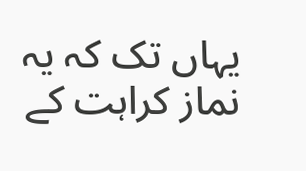یہاں تک کہ یہ نماز کراہت کے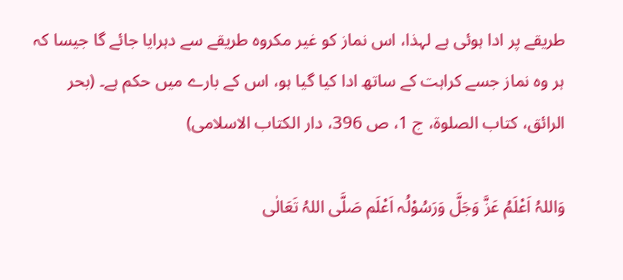طریقے پر ادا ہوئی ہے لہذا، اس نماز کو غیر مکروہ طریقے سے دہرایا جائے گا جیسا کہ ہر وہ نماز جسے کراہت کے ساتھ ادا کیا گیا ہو، اس کے بارے میں حکم ہے۔ (بحر الرائق، کتاب الصلوۃ، ج 1، ص 396، دار الکتاب الاسلامی)

وَاللہُ اَعْلَمُ عَزَّ وَجَلَّ وَرَسُوْلُہ اَعْلَم صَلَّی اللہُ تَعَالٰی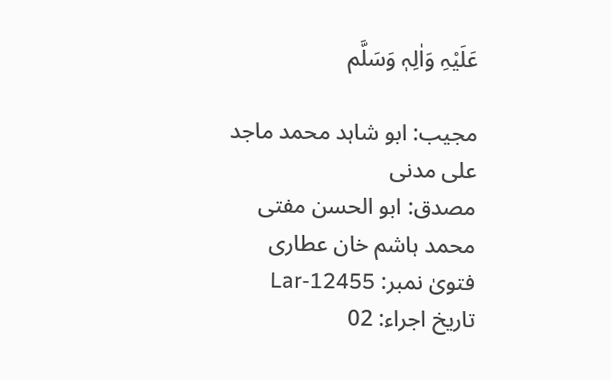عَلَیْہِ وَاٰلِہٖ وَسَلَّم

مجیب: ابو شاہد محمد ماجد علی مدنی
مصدق: ابو الحسن مفتی محمد ہاشم خان عطاری
فتویٰ نمبر: Lar-12455
تاریخ اجراء: 02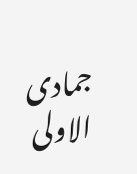جمادی الاولی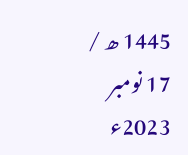1445 ھ / 17 نومبر 2023ء